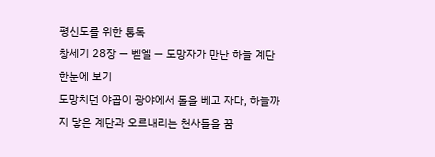평신도를 위한 통독
창세기 28장 — 벧엘 — 도망자가 만난 하늘 계단
한눈에 보기
도망치던 야곱이 광야에서 돌을 베고 자다, 하늘까지 닿은 계단과 오르내리는 천사들을 꿈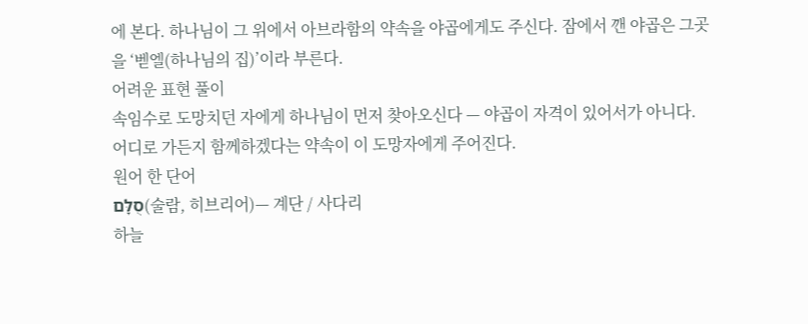에 본다. 하나님이 그 위에서 아브라함의 약속을 야곱에게도 주신다. 잠에서 깬 야곱은 그곳을 ‘벧엘(하나님의 집)’이라 부른다.
어려운 표현 풀이
속임수로 도망치던 자에게 하나님이 먼저 찾아오신다 — 야곱이 자격이 있어서가 아니다. 어디로 가든지 함께하겠다는 약속이 이 도망자에게 주어진다.
원어 한 단어
סֻלָּם(술람, 히브리어)— 계단 / 사다리
하늘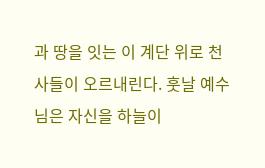과 땅을 잇는 이 계단 위로 천사들이 오르내린다. 훗날 예수님은 자신을 하늘이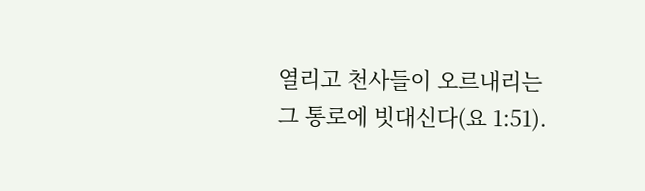열리고 천사들이 오르내리는 그 통로에 빗대신다(요 1:51).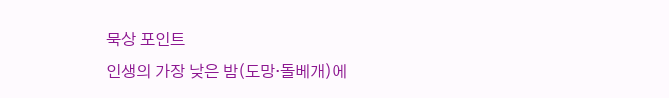묵상 포인트
인생의 가장 낮은 밤(도망·돌베개)에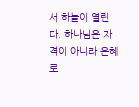서 하늘이 열린다. 하나님은 자격이 아니라 은혜로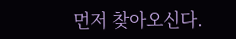먼저 찾아오신다.